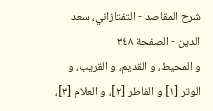شرح المقاصد - التفتازاني، سعد الدين - الصفحة ٣٤٨
و المحيط، و القديم، و القريب، و الوتر [١] و الفاطر [٢]، و العلام [٣]،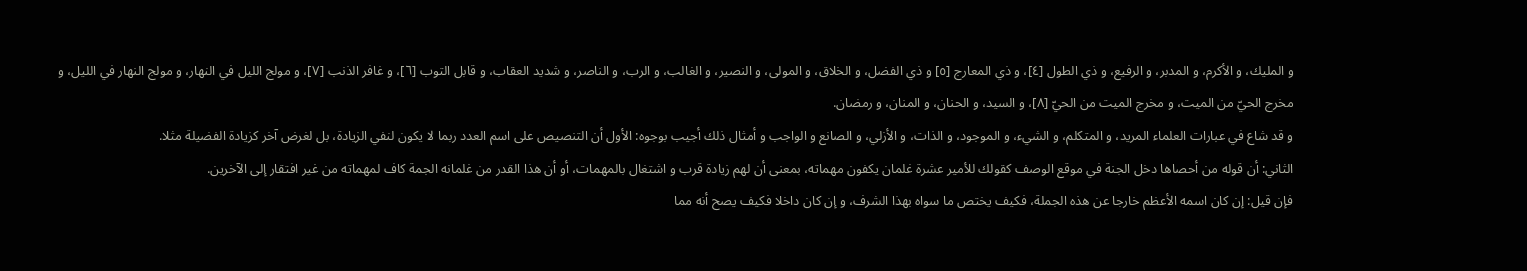و المليك، و الأكرم، و المدبر، و الرفيع، و ذي الطول [٤]، و ذي المعارج [٥] و ذي الفضل، و الخلاق، و المولى، و النصير، و الغالب، و الرب، و الناصر، و شديد العقاب، و قابل التوب [٦]، و غافر الذنب [٧]، و مولج الليل في النهار، و مولج النهار في الليل، و مخرج الحيّ من الميت، و مخرج الميت من الحيّ [٨]، و السيد، و الحنان، و المنان، و رمضان.
و قد شاع في عبارات العلماء المريد، و المتكلم، و الشيء، و الموجود، و الذات، و الأزلي، و الصانع و الواجب و أمثال ذلك أجيب بوجوه: الأول أن التنصيص على اسم العدد ربما لا يكون لنفي الزيادة، بل لغرض آخر كزيادة الفضيلة مثلا.
الثاني: أن قوله من أحصاها دخل الجنة في موقع الوصف كقولك للأمير عشرة غلمان يكفون مهماته، بمعنى أن لهم زيادة قرب و اشتغال بالمهمات، أو أن هذا القدر من غلمانه الجمة كاف لمهماته من غير افتقار إلى الآخرين.
فإن قيل: إن كان اسمه الأعظم خارجا عن هذه الجملة، فكيف يختص ما سواه بهذا الشرف، و إن كان داخلا فكيف يصح أنه مما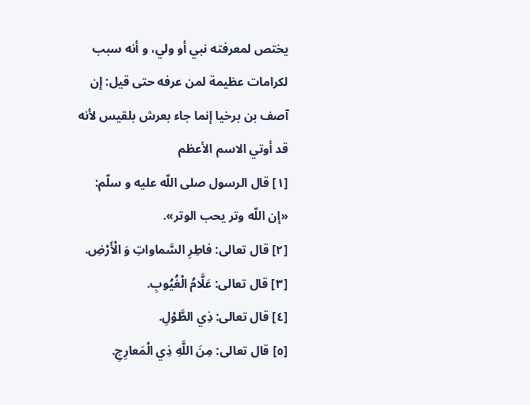يختص لمعرفته نبي أو ولي، و أنه سبب لكرامات عظيمة لمن عرفه حتى قيل: إن آصف بن برخيا إنما جاء بعرش بلقيس لأنه قد أوتي الاسم الأعظم
[١] قال الرسول صلى اللّه عليه و سلّم: «إن اللّه وتر يحب الوتر».
[٢] قال تعالى: فاطِرِ السَّماواتِ وَ الْأَرْضِ.
[٣] قال تعالى: عَلَّامُ الْغُيُوبِ.
[٤] قال تعالى: ذِي الطَّوْلِ.
[٥] قال تعالى: مِنَ اللَّهِ ذِي الْمَعارِجِ.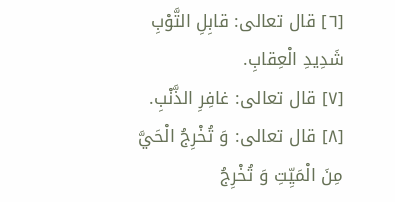[٦] قال تعالى: قابِلِ التَّوْبِ شَدِيدِ الْعِقابِ.
[٧] قال تعالى: غافِرِ الذَّنْبِ.
[٨] قال تعالى: وَ تُخْرِجُ الْحَيَّ مِنَ الْمَيِّتِ وَ تُخْرِجُ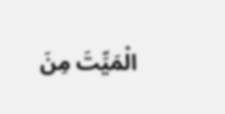الْمَيِّتَ مِنَ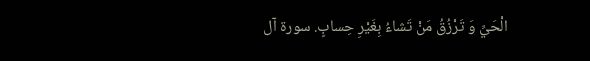الْحَيِّ وَ تَرْزُقُ مَنْ تَشاءُ بِغَيْرِ حِسابٍ. سورة آل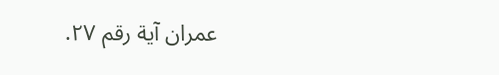عمران آية رقم ٢٧.